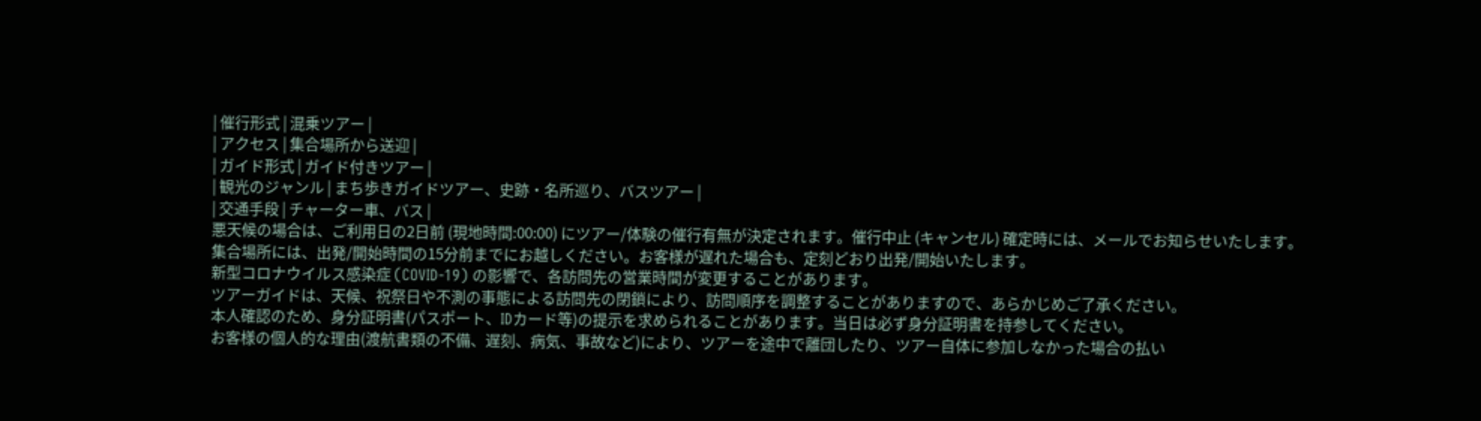| 催行形式 | 混乗ツアー |
| アクセス | 集合場所から送迎 |
| ガイド形式 | ガイド付きツアー |
| 観光のジャンル | まち歩きガイドツアー、史跡・名所巡り、バスツアー |
| 交通手段 | チャーター車、バス |
悪天候の場合は、ご利用日の2日前 (現地時間:00:00) にツアー/体験の催行有無が決定されます。催行中止 (キャンセル) 確定時には、メールでお知らせいたします。
集合場所には、出発/開始時間の15分前までにお越しください。お客様が遅れた場合も、定刻どおり出発/開始いたします。
新型コロナウイルス感染症 (COVID-19) の影響で、各訪問先の営業時間が変更することがあります。
ツアーガイドは、天候、祝祭日や不測の事態による訪問先の閉鎖により、訪問順序を調整することがありますので、あらかじめご了承ください。
本人確認のため、身分証明書(パスポート、IDカード等)の提示を求められることがあります。当日は必ず身分証明書を持参してください。
お客様の個人的な理由(渡航書類の不備、遅刻、病気、事故など)により、ツアーを途中で離団したり、ツアー自体に参加しなかった場合の払い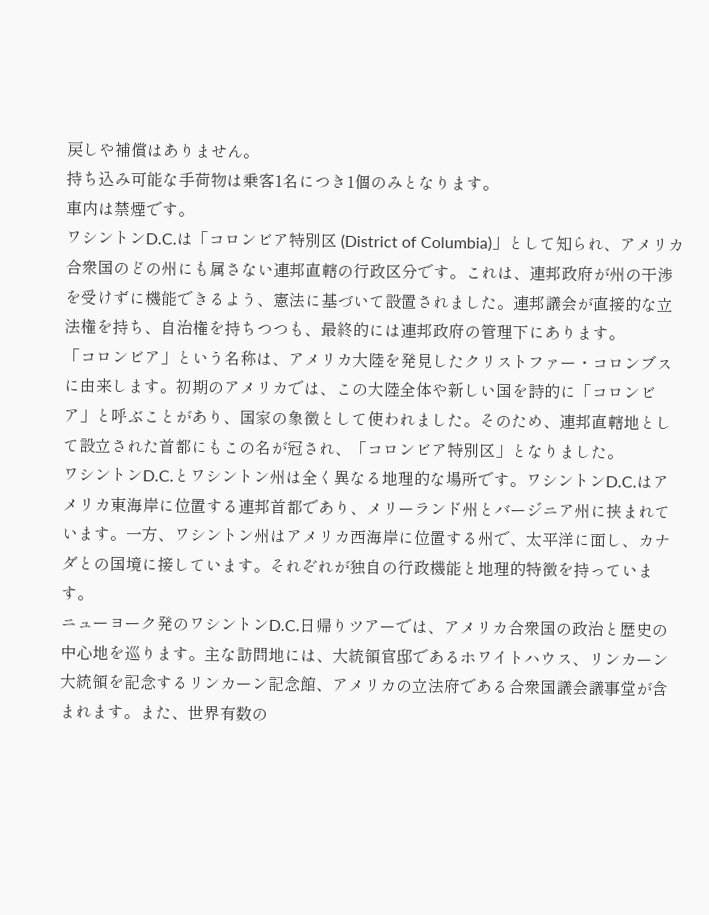戻しや補償はありません。
持ち込み可能な手荷物は乗客1名につき1個のみとなります。
車内は禁煙です。
ワシントンD.C.は「コロンビア特別区 (District of Columbia)」として知られ、アメリカ合衆国のどの州にも属さない連邦直轄の行政区分です。これは、連邦政府が州の干渉を受けずに機能できるよう、憲法に基づいて設置されました。連邦議会が直接的な立法権を持ち、自治権を持ちつつも、最終的には連邦政府の管理下にあります。
「コロンビア」という名称は、アメリカ大陸を発見したクリストファー・コロンブスに由来します。初期のアメリカでは、この大陸全体や新しい国を詩的に「コロンビア」と呼ぶことがあり、国家の象徴として使われました。そのため、連邦直轄地として設立された首都にもこの名が冠され、「コロンビア特別区」となりました。
ワシントンD.C.とワシントン州は全く異なる地理的な場所です。ワシントンD.C.はアメリカ東海岸に位置する連邦首都であり、メリーランド州とバージニア州に挟まれています。一方、ワシントン州はアメリカ西海岸に位置する州で、太平洋に面し、カナダとの国境に接しています。それぞれが独自の行政機能と地理的特徴を持っています。
ニューヨーク発のワシントンD.C.日帰りツアーでは、アメリカ合衆国の政治と歴史の中心地を巡ります。主な訪問地には、大統領官邸であるホワイトハウス、リンカーン大統領を記念するリンカーン記念館、アメリカの立法府である合衆国議会議事堂が含まれます。また、世界有数の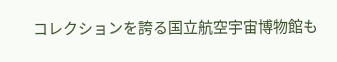コレクションを誇る国立航空宇宙博物館も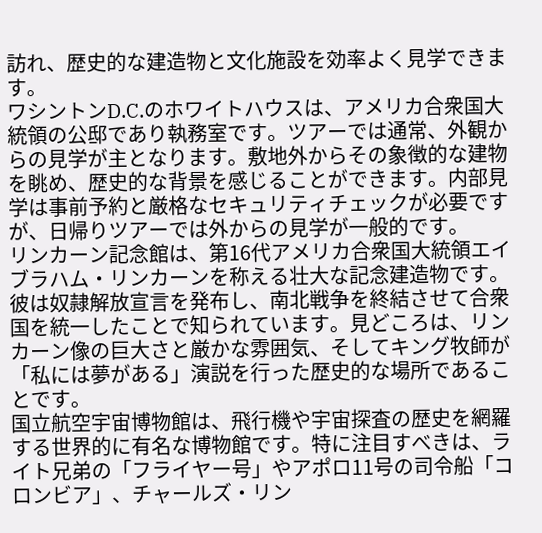訪れ、歴史的な建造物と文化施設を効率よく見学できます。
ワシントンD.C.のホワイトハウスは、アメリカ合衆国大統領の公邸であり執務室です。ツアーでは通常、外観からの見学が主となります。敷地外からその象徴的な建物を眺め、歴史的な背景を感じることができます。内部見学は事前予約と厳格なセキュリティチェックが必要ですが、日帰りツアーでは外からの見学が一般的です。
リンカーン記念館は、第16代アメリカ合衆国大統領エイブラハム・リンカーンを称える壮大な記念建造物です。彼は奴隷解放宣言を発布し、南北戦争を終結させて合衆国を統一したことで知られています。見どころは、リンカーン像の巨大さと厳かな雰囲気、そしてキング牧師が「私には夢がある」演説を行った歴史的な場所であることです。
国立航空宇宙博物館は、飛行機や宇宙探査の歴史を網羅する世界的に有名な博物館です。特に注目すべきは、ライト兄弟の「フライヤー号」やアポロ11号の司令船「コロンビア」、チャールズ・リン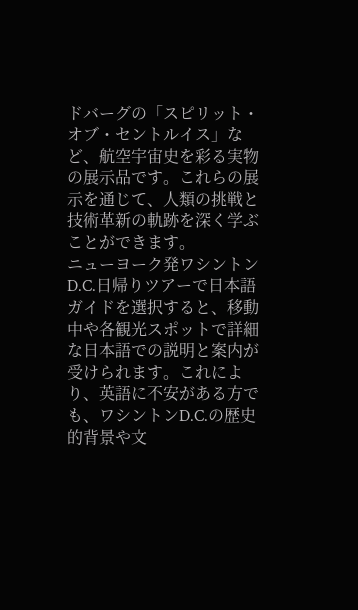ドバーグの「スピリット・オブ・セントルイス」など、航空宇宙史を彩る実物の展示品です。これらの展示を通じて、人類の挑戦と技術革新の軌跡を深く学ぶことができます。
ニューヨーク発ワシントンD.C.日帰りツアーで日本語ガイドを選択すると、移動中や各観光スポットで詳細な日本語での説明と案内が受けられます。これにより、英語に不安がある方でも、ワシントンD.C.の歴史的背景や文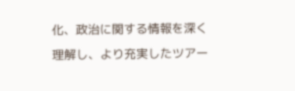化、政治に関する情報を深く理解し、より充実したツアー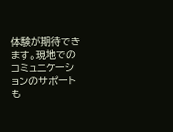体験が期待できます。現地でのコミュニケーションのサポートも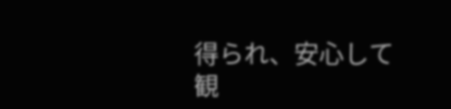得られ、安心して観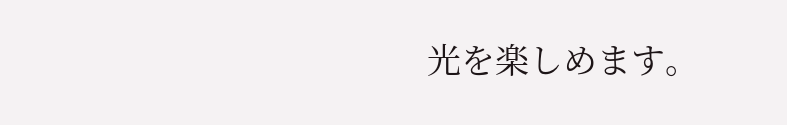光を楽しめます。